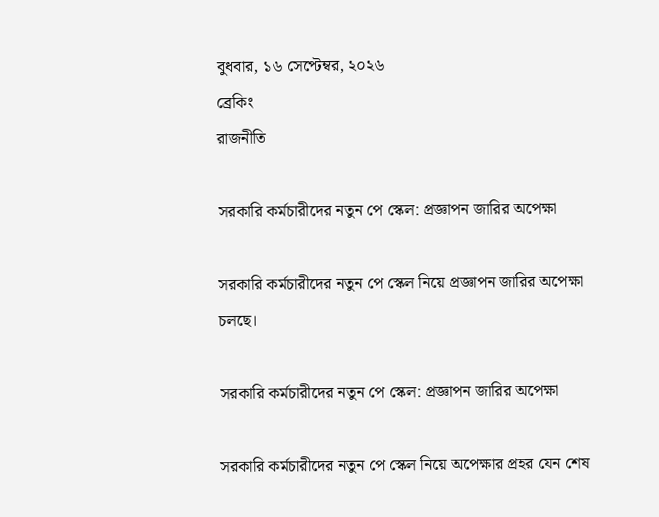বুধবার, ১৬ সেপ্টেম্বর, ২০২৬
ব্রেকিং
রাজনীতি

সরকারি কর্মচারীদের নতুন পে স্কেল: প্রজ্ঞাপন জারির অপেক্ষা

সরকারি কর্মচারীদের নতুন পে স্কেল নিয়ে প্রজ্ঞাপন জারির অপেক্ষা চলছে।

সরকারি কর্মচারীদের নতুন পে স্কেল: প্রজ্ঞাপন জারির অপেক্ষা

সরকারি কর্মচারীদের নতুন পে স্কেল নিয়ে অপেক্ষার প্রহর যেন শেষ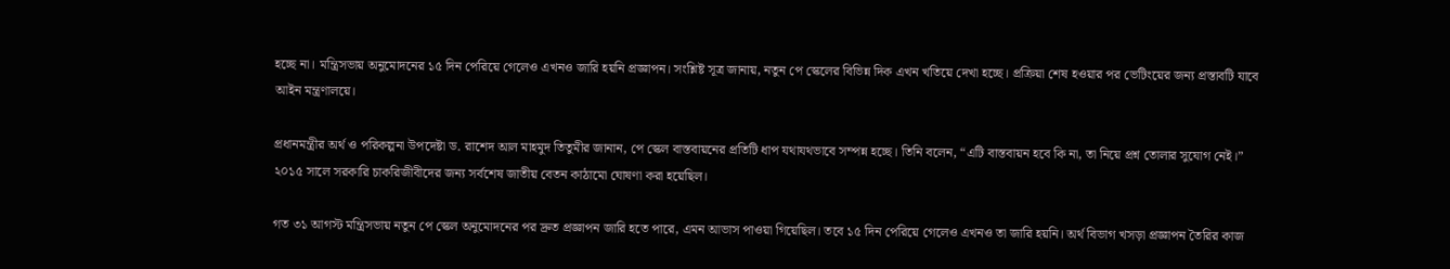হচ্ছে না। মন্ত্রিসভায় অনুমোদনের ১৫ দিন পেরিয়ে গেলেও এখনও জারি হয়নি প্রজ্ঞাপন। সংশ্লিষ্ট সূত্র জানায়, নতুন পে স্কেলের বিভিন্ন দিক এখন খতিয়ে দেখা হচ্ছে। প্রক্রিয়া শেষ হওয়ার পর ভেটিংয়ের জন্য প্রস্তাবটি যাবে আইন মন্ত্রণালয়ে।

প্রধানমন্ত্রীর অর্থ ও পরিকল্পনা উপদেষ্টা ড. রাশেদ আল মাহমুদ তিতুমীর জানান, পে স্কেল বাস্তবায়নের প্রতিটি ধাপ যথাযথভাবে সম্পন্ন হচ্ছে। তিনি বলেন, “এটি বাস্তবায়ন হবে কি না, তা নিয়ে প্রশ্ন তোলার সুযোগ নেই।” ২০১৫ সালে সরকারি চাকরিজীবীদের জন্য সর্বশেষ জাতীয় বেতন কাঠামো ঘোষণা করা হয়েছিল।

গত ৩১ আগস্ট মন্ত্রিসভায় নতুন পে স্কেল অনুমোদনের পর দ্রুত প্রজ্ঞাপন জারি হতে পারে, এমন আভাস পাওয়া গিয়েছিল। তবে ১৫ দিন পেরিয়ে গেলেও এখনও তা জারি হয়নি। অর্থ বিভাগ খসড়া প্রজ্ঞাপন তৈরির কাজ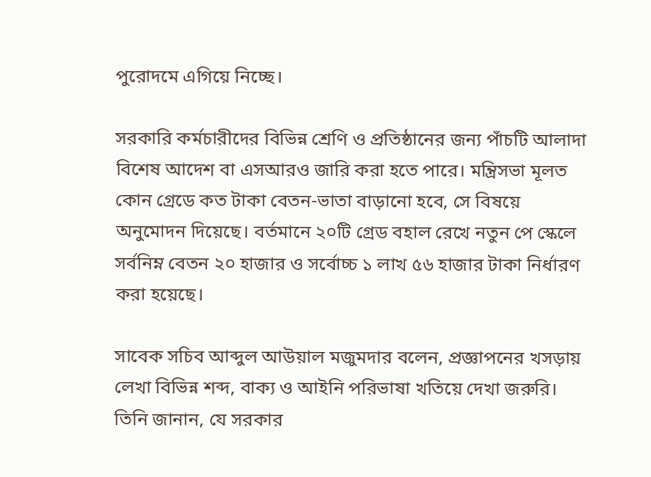পুরোদমে এগিয়ে নিচ্ছে।

সরকারি কর্মচারীদের বিভিন্ন শ্রেণি ও প্রতিষ্ঠানের জন্য পাঁচটি আলাদা বিশেষ আদেশ বা এসআরও জারি করা হতে পারে। মন্ত্রিসভা মূলত কোন গ্রেডে কত টাকা বেতন-ভাতা বাড়ানো হবে, সে বিষয়ে অনুমোদন দিয়েছে। বর্তমানে ২০টি গ্রেড বহাল রেখে নতুন পে স্কেলে সর্বনিম্ন বেতন ২০ হাজার ও সর্বোচ্চ ১ লাখ ৫৬ হাজার টাকা নির্ধারণ করা হয়েছে।

সাবেক সচিব আব্দুল আউয়াল মজুমদার বলেন, প্রজ্ঞাপনের খসড়ায় লেখা বিভিন্ন শব্দ, বাক্য ও আইনি পরিভাষা খতিয়ে দেখা জরুরি। তিনি জানান, যে সরকার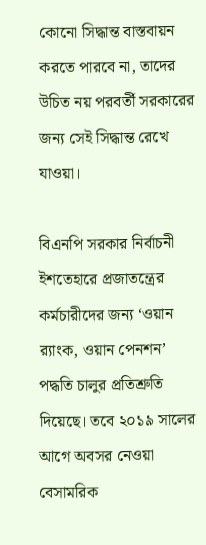কোনো সিদ্ধান্ত বাস্তবায়ন করতে পারবে না, তাদের উচিত নয় পরবর্তী সরকারের জন্য সেই সিদ্ধান্ত রেখে যাওয়া।

বিএনপি সরকার নির্বাচনী ইশতেহারে প্রজাতন্ত্রের কর্মচারীদের জন্য ‘ওয়ান র‍্যাংক, ওয়ান পেনশন’ পদ্ধতি চালুর প্রতিশ্রুতি দিয়েছে। তবে ২০১৯ সালের আগে অবসর নেওয়া বেসামরিক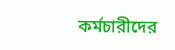কর্মচারীদের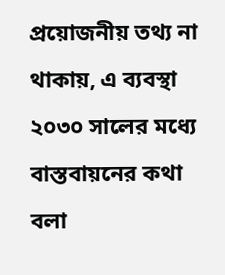প্রয়োজনীয় তথ্য না থাকায়, এ ব্যবস্থা ২০৩০ সালের মধ্যে বাস্তবায়নের কথা বলা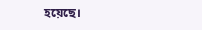হয়েছে।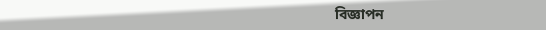বিজ্ঞাপন